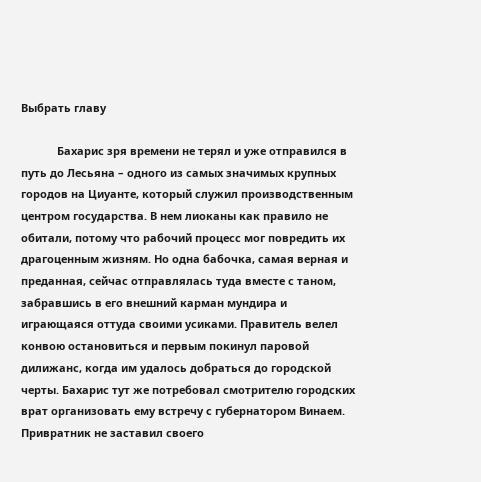Выбрать главу

            Бахарис зря времени не терял и уже отправился в путь до Лесьяна – одного из самых значимых крупных городов на Циуанте, который служил производственным центром государства. В нем лиоканы как правило не обитали, потому что рабочий процесс мог повредить их драгоценным жизням. Но одна бабочка, самая верная и преданная, сейчас отправлялась туда вместе с таном, забравшись в его внешний карман мундира и играющаяся оттуда своими усиками. Правитель велел конвою остановиться и первым покинул паровой дилижанс, когда им удалось добраться до городской черты. Бахарис тут же потребовал смотрителю городских врат организовать ему встречу с губернатором Винаем. Привратник не заставил своего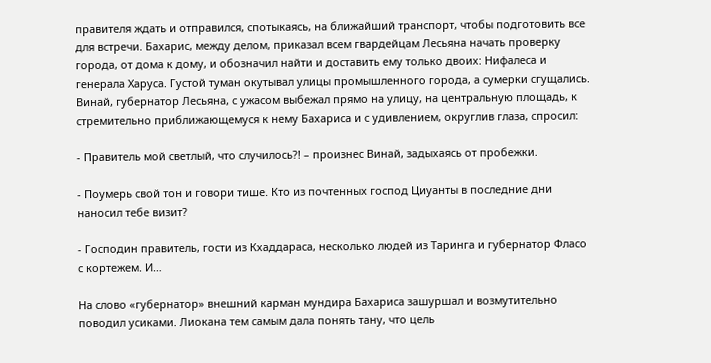правителя ждать и отправился, спотыкаясь, на ближайший транспорт, чтобы подготовить все для встречи. Бахарис, между делом, приказал всем гвардейцам Лесьяна начать проверку города, от дома к дому, и обозначил найти и доставить ему только двоих: Нифалеса и генерала Харуса. Густой туман окутывал улицы промышленного города, а сумерки сгущались. Винай, губернатор Лесьяна, с ужасом выбежал прямо на улицу, на центральную площадь, к стремительно приближающемуся к нему Бахариса и с удивлением, округлив глаза, спросил:

- Правитель мой светлый, что случилось?! – произнес Винай, задыхаясь от пробежки.

- Поумерь свой тон и говори тише. Кто из почтенных господ Циуанты в последние дни наносил тебе визит?

- Господин правитель, гости из Кхаддараса, несколько людей из Таринга и губернатор Фласо с кортежем. И…

На слово «губернатор» внешний карман мундира Бахариса зашуршал и возмутительно поводил усиками. Лиокана тем самым дала понять тану, что цель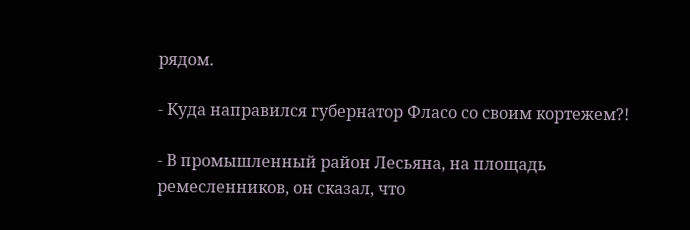рядом.

- Куда направился губернатор Фласо со своим кортежем?!

- В промышленный район Лесьяна, на площадь ремесленников, он сказал, что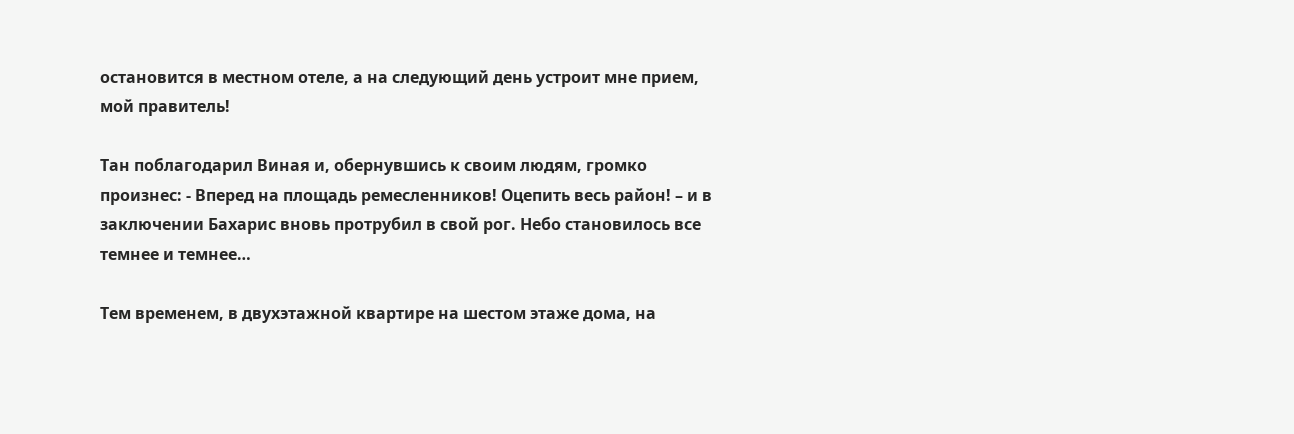остановится в местном отеле, а на следующий день устроит мне прием, мой правитель!

Тан поблагодарил Виная и, обернувшись к своим людям, громко произнес: - Вперед на площадь ремесленников! Оцепить весь район! – и в заключении Бахарис вновь протрубил в свой рог. Небо становилось все темнее и темнее…

Тем временем, в двухэтажной квартире на шестом этаже дома, на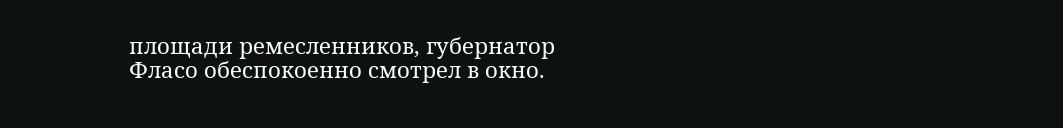площади ремесленников, губернатор Фласо обеспокоенно смотрел в окно.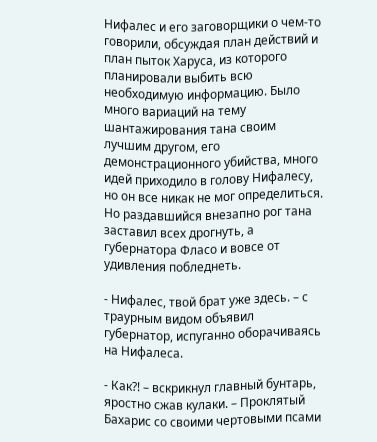Нифалес и его заговорщики о чем-то говорили, обсуждая план действий и план пыток Харуса, из которого планировали выбить всю необходимую информацию. Было много вариаций на тему шантажирования тана своим лучшим другом, его демонстрационного убийства, много идей приходило в голову Нифалесу, но он все никак не мог определиться. Но раздавшийся внезапно рог тана заставил всех дрогнуть, а губернатора Фласо и вовсе от удивления побледнеть.

- Нифалес, твой брат уже здесь. – с траурным видом объявил губернатор, испуганно оборачиваясь на Нифалеса.

- Как?! – вскрикнул главный бунтарь, яростно сжав кулаки. – Проклятый Бахарис со своими чертовыми псами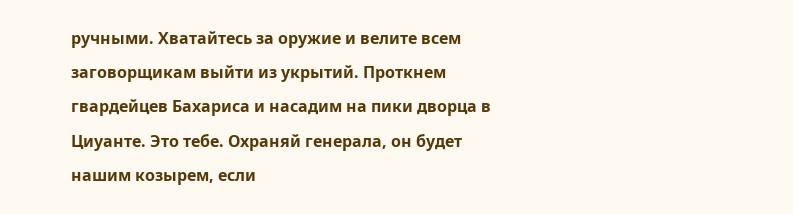ручными. Хватайтесь за оружие и велите всем заговорщикам выйти из укрытий. Проткнем гвардейцев Бахариса и насадим на пики дворца в Циуанте. Это тебе. Охраняй генерала, он будет нашим козырем, если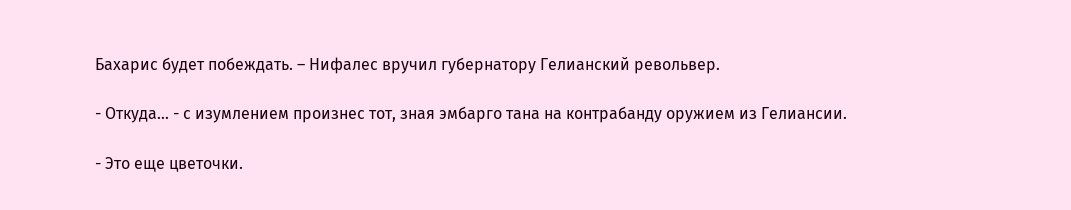Бахарис будет побеждать. – Нифалес вручил губернатору Гелианский револьвер.

- Откуда… - с изумлением произнес тот, зная эмбарго тана на контрабанду оружием из Гелиансии.

- Это еще цветочки.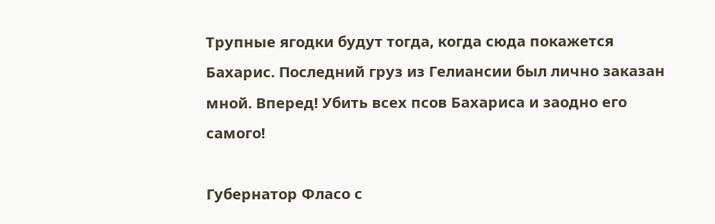Трупные ягодки будут тогда, когда сюда покажется Бахарис. Последний груз из Гелиансии был лично заказан мной. Вперед! Убить всех псов Бахариса и заодно его самого!

Губернатор Фласо с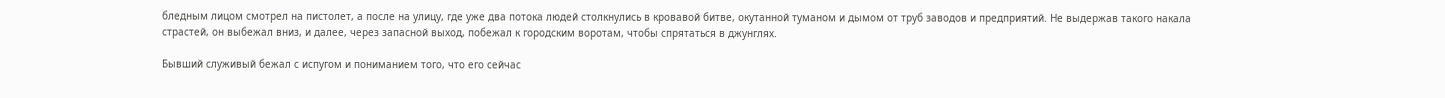бледным лицом смотрел на пистолет, а после на улицу, где уже два потока людей столкнулись в кровавой битве, окутанной туманом и дымом от труб заводов и предприятий. Не выдержав такого накала страстей, он выбежал вниз, и далее, через запасной выход, побежал к городским воротам, чтобы спрятаться в джунглях.

Бывший служивый бежал с испугом и пониманием того, что его сейчас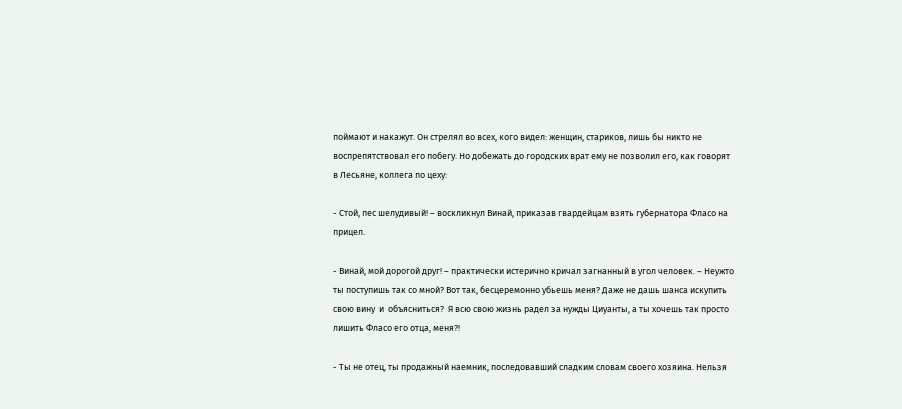поймают и накажут. Он стрелял во всех, кого видел: женщин, стариков, лишь бы никто не воспрепятствовал его побегу. Но добежать до городских врат ему не позволил его, как говорят в Лесьяне, коллега по цеху:

- Стой, пес шелудивый! – воскликнул Винай, приказав гвардейцам взять губернатора Фласо на прицел.

- Винай, мой дорогой друг! – практически истерично кричал загнанный в угол человек. – Неужто ты поступишь так со мной? Вот так, бесцеремонно убьешь меня? Даже не дашь шанса искупить свою вину  и  объясниться?  Я всю свою жизнь радел за нужды Циуанты, а ты хочешь так просто лишить Фласо его отца, меня?!

- Ты не отец, ты продажный наемник, последовавший сладким словам своего хозяина. Нельзя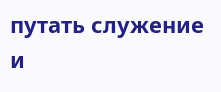путать служение и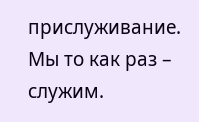прислуживание. Мы то как раз – служим.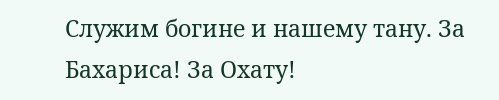Служим богине и нашему тану. За Бахариса! За Охату!